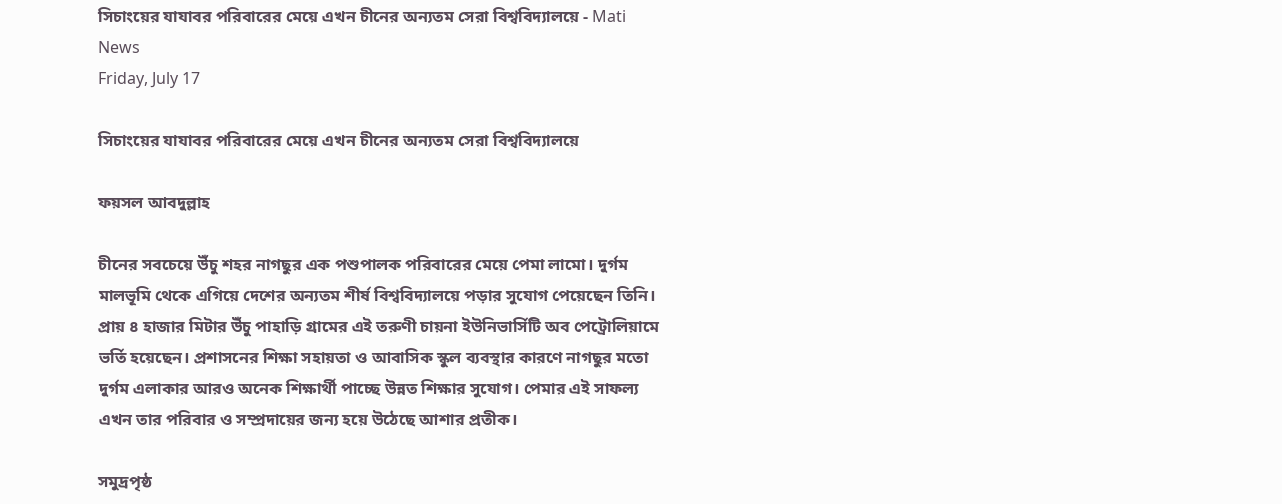সিচাংয়ের যাযাবর পরিবারের মেয়ে এখন চীনের অন্যতম সেরা বিশ্ববিদ্যালয়ে - Mati News
Friday, July 17

সিচাংয়ের যাযাবর পরিবারের মেয়ে এখন চীনের অন্যতম সেরা বিশ্ববিদ্যালয়ে

ফয়সল আবদুল্লাহ

চীনের সবচেয়ে উঁচু শহর নাগছুর এক পশুপালক পরিবারের মেয়ে পেমা লামো। দুর্গম মালভূমি থেকে এগিয়ে দেশের অন্যতম শীর্ষ বিশ্ববিদ্যালয়ে পড়ার সুযোগ পেয়েছেন তিনি। প্রায় ৪ হাজার মিটার উঁচু পাহাড়ি গ্রামের এই তরুণী চায়না ইউনিভার্সিটি অব পেট্রোলিয়ামে ভর্তি হয়েছেন। প্রশাসনের শিক্ষা সহায়তা ও আবাসিক স্কুল ব্যবস্থার কারণে নাগছুর মতো দুর্গম এলাকার আরও অনেক শিক্ষার্থী পাচ্ছে উন্নত শিক্ষার সুযোগ। পেমার এই সাফল্য এখন তার পরিবার ও সম্প্রদায়ের জন্য হয়ে উঠেছে আশার প্রতীক।

সমুদ্রপৃষ্ঠ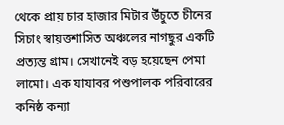থেকে প্রায় চার হাজার মিটার উঁচুতে চীনের সিচাং স্বায়ত্তশাসিত অঞ্চলের নাগছুর একটি প্রত্যন্ত গ্রাম। সেখানেই বড় হয়েছেন পেমা লামো। এক যাযাবর পশুপালক পরিবারের কনিষ্ঠ কন্যা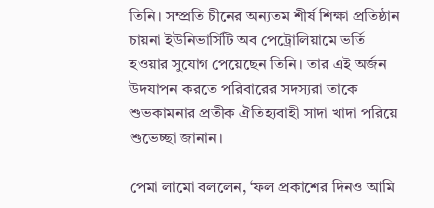তিনি। সম্প্রতি চীনের অন্যতম শীর্ষ শিক্ষা প্রতিষ্ঠান চায়না ইউনিভার্সিটি অব পেট্রোলিয়ামে ভর্তি হওয়ার সুযোগ পেয়েছেন তিনি। তার এই অর্জন উদযাপন করতে পরিবারের সদস্যরা তাকে শুভকামনার প্রতীক ঐতিহ্যবাহী সাদা খাদা পরিয়ে শুভেচ্ছা জানান।

পেমা লামো বললেন, ‘ফল প্রকাশের দিনও আমি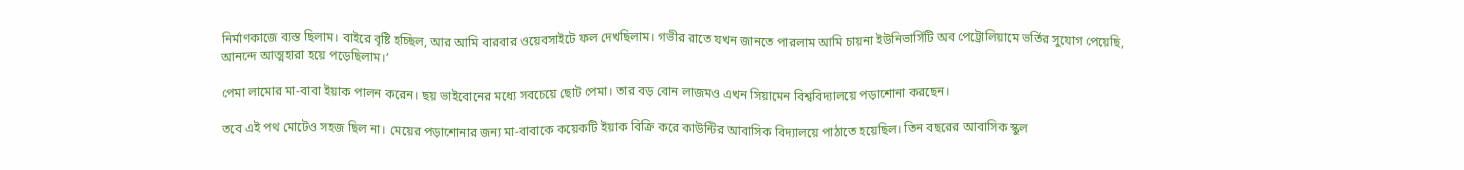নির্মাণকাজে ব্যস্ত ছিলাম। বাইরে বৃষ্টি হচ্ছিল, আর আমি বারবার ওয়েবসাইটে ফল দেখছিলাম। গভীর রাতে যখন জানতে পারলাম আমি চায়না ইউনিভার্সিটি অব পেট্রোলিয়ামে ভর্তির সুযোগ পেয়েছি, আনন্দে আত্মহারা হয়ে পড়েছিলাম।’

পেমা লামোর মা-বাবা ইয়াক পালন করেন। ছয় ভাইবোনের মধ্যে সবচেয়ে ছোট পেমা। তার বড় বোন লাজমও এখন সিয়ামেন বিশ্ববিদ্যালয়ে পড়াশোনা করছেন।

তবে এই পথ মোটেও সহজ ছিল না। মেয়ের পড়াশোনার জন্য মা-বাবাকে কয়েকটি ইয়াক বিক্রি করে কাউন্টির আবাসিক বিদ্যালয়ে পাঠাতে হয়েছিল। তিন বছরের আবাসিক স্কুল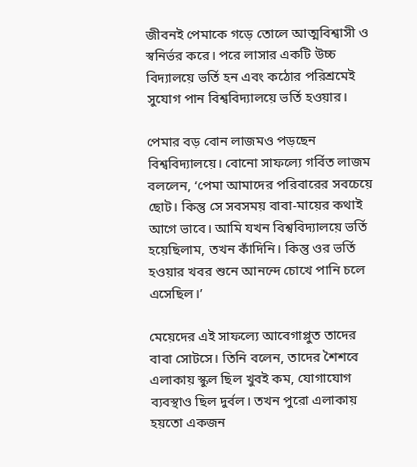জীবনই পেমাকে গড়ে তোলে আত্মবিশ্বাসী ও স্বনির্ভর করে। পরে লাসার একটি উচ্চ বিদ্যালয়ে ভর্তি হন এবং কঠোর পরিশ্রমেই সুযোগ পান বিশ্ববিদ্যালয়ে ভর্তি হওয়ার।

পেমার বড় বোন লাজমও পড়ছেন বিশ্ববিদ্যালয়ে। বোনো সাফল্যে গর্বিত লাজম বললেন, ‘পেমা আমাদের পরিবারের সবচেয়ে ছোট। কিন্তু সে সবসময় বাবা-মায়ের কথাই আগে ভাবে। আমি যখন বিশ্ববিদ্যালয়ে ভর্তি হয়েছিলাম, তখন কাঁদিনি। কিন্তু ওর ভর্তি হওয়ার খবর শুনে আনন্দে চোখে পানি চলে এসেছিল।’

মেয়েদের এই সাফল্যে আবেগাপ্লুত তাদের বাবা সোটসে। তিনি বলেন, তাদের শৈশবে এলাকায় স্কুল ছিল খুবই কম, যোগাযোগ ব্যবস্থাও ছিল দুর্বল। তখন পুরো এলাকায় হয়তো একজন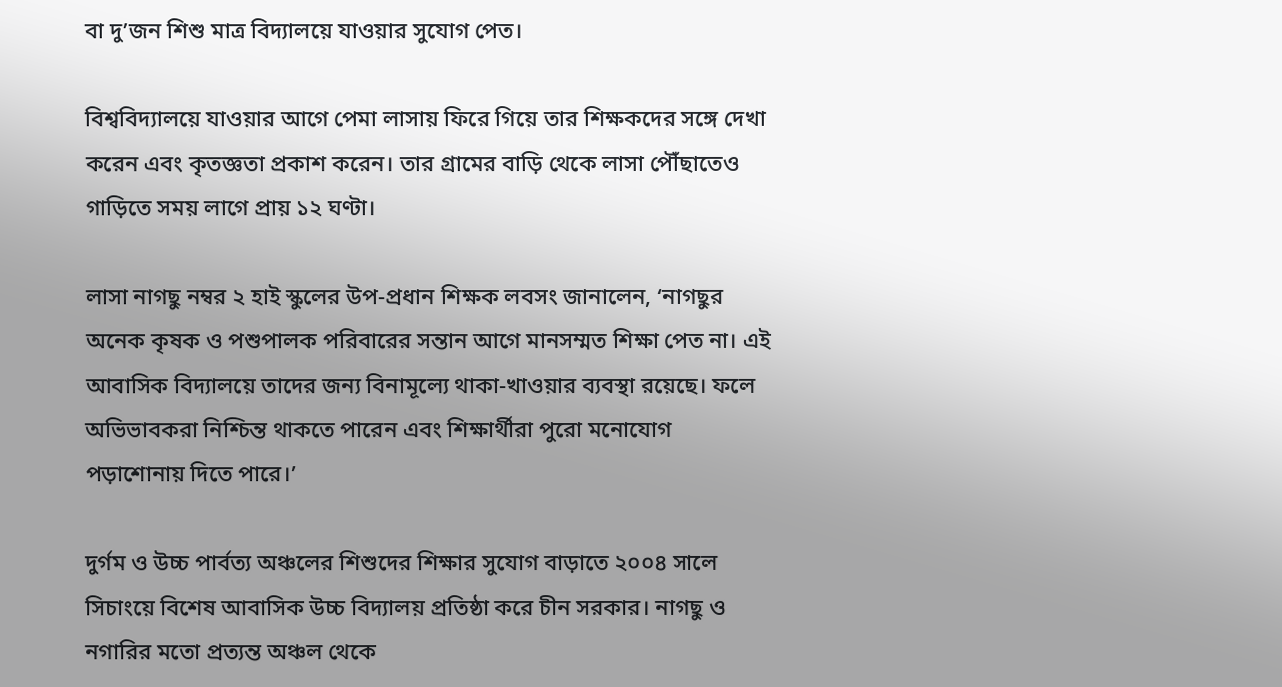বা দু’জন শিশু মাত্র বিদ্যালয়ে যাওয়ার সুযোগ পেত।

বিশ্ববিদ্যালয়ে যাওয়ার আগে পেমা লাসায় ফিরে গিয়ে তার শিক্ষকদের সঙ্গে দেখা করেন এবং কৃতজ্ঞতা প্রকাশ করেন। তার গ্রামের বাড়ি থেকে লাসা পৌঁছাতেও গাড়িতে সময় লাগে প্রায় ১২ ঘণ্টা।

লাসা নাগছু নম্বর ২ হাই স্কুলের উপ-প্রধান শিক্ষক লবসং জানালেন, ‘নাগছুর অনেক কৃষক ও পশুপালক পরিবারের সন্তান আগে মানসম্মত শিক্ষা পেত না। এই আবাসিক বিদ্যালয়ে তাদের জন্য বিনামূল্যে থাকা-খাওয়ার ব্যবস্থা রয়েছে। ফলে অভিভাবকরা নিশ্চিন্ত থাকতে পারেন এবং শিক্ষার্থীরা পুরো মনোযোগ পড়াশোনায় দিতে পারে।’

দুর্গম ও উচ্চ পার্বত্য অঞ্চলের শিশুদের শিক্ষার সুযোগ বাড়াতে ২০০৪ সালে সিচাংয়ে বিশেষ আবাসিক উচ্চ বিদ্যালয় প্রতিষ্ঠা করে চীন সরকার। নাগছু ও নগারির মতো প্রত্যন্ত অঞ্চল থেকে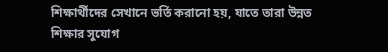শিক্ষার্থীদের সেখানে ভর্তি করানো হয়, যাতে তারা উন্নত শিক্ষার সুযোগ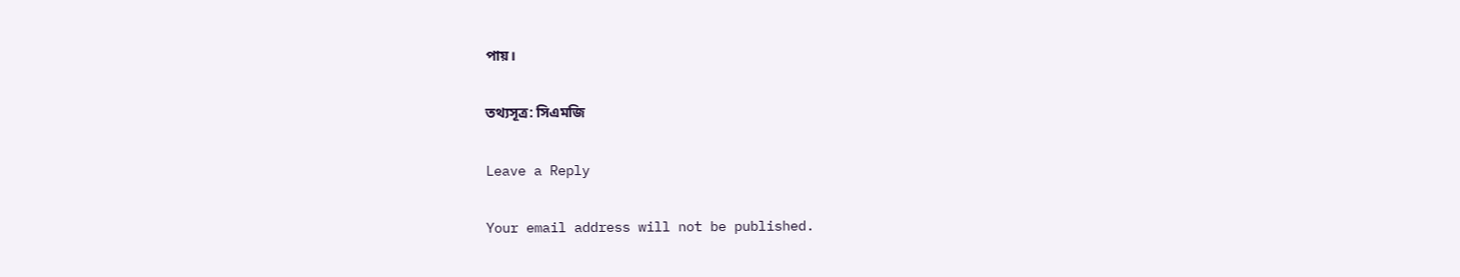পায়।

তথ্যসূত্র: সিএমজি

Leave a Reply

Your email address will not be published.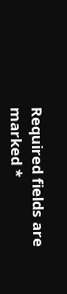Required fields are marked *